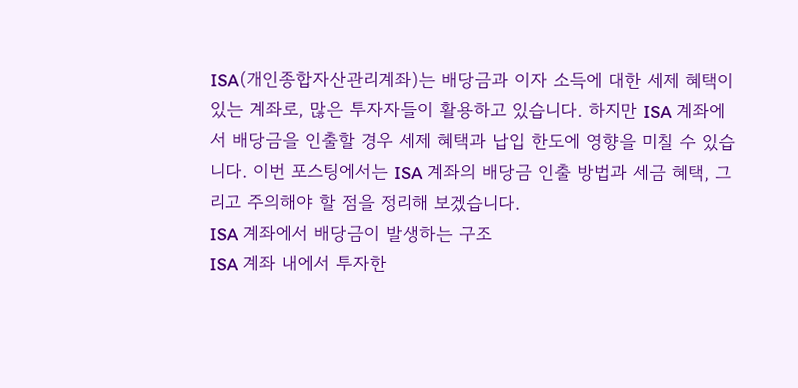ISA(개인종합자산관리계좌)는 배당금과 이자 소득에 대한 세제 혜택이 있는 계좌로, 많은 투자자들이 활용하고 있습니다. 하지만 ISA 계좌에서 배당금을 인출할 경우 세제 혜택과 납입 한도에 영향을 미칠 수 있습니다. 이번 포스팅에서는 ISA 계좌의 배당금 인출 방법과 세금 혜택, 그리고 주의해야 할 점을 정리해 보겠습니다.
ISA 계좌에서 배당금이 발생하는 구조
ISA 계좌 내에서 투자한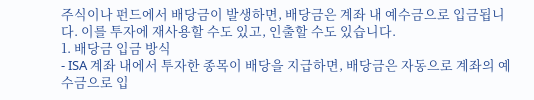주식이나 펀드에서 배당금이 발생하면, 배당금은 계좌 내 예수금으로 입금됩니다. 이를 투자에 재사용할 수도 있고, 인출할 수도 있습니다.
1. 배당금 입금 방식
- ISA 계좌 내에서 투자한 종목이 배당을 지급하면, 배당금은 자동으로 계좌의 예수금으로 입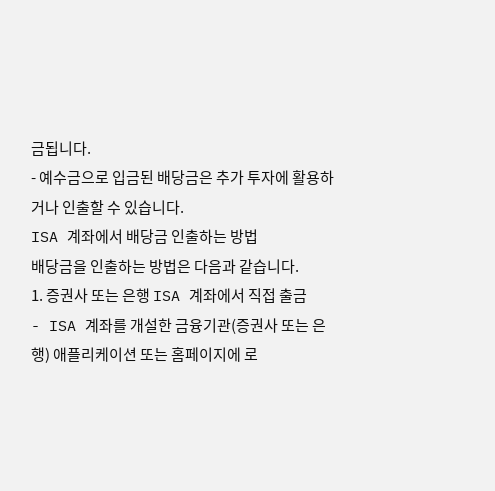금됩니다.
- 예수금으로 입금된 배당금은 추가 투자에 활용하거나 인출할 수 있습니다.
ISA 계좌에서 배당금 인출하는 방법
배당금을 인출하는 방법은 다음과 같습니다.
1. 증권사 또는 은행 ISA 계좌에서 직접 출금
- ISA 계좌를 개설한 금융기관(증권사 또는 은행) 애플리케이션 또는 홈페이지에 로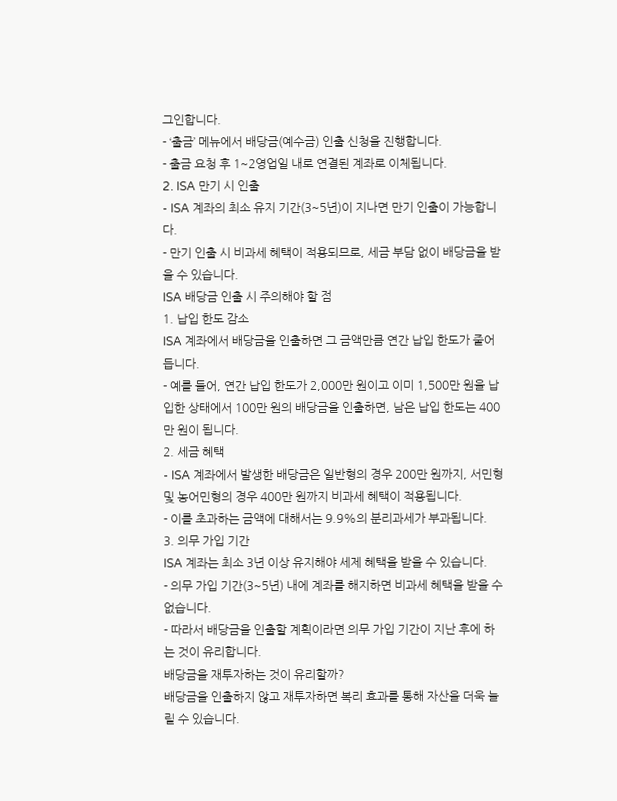그인합니다.
- ‘출금’ 메뉴에서 배당금(예수금) 인출 신청을 진행합니다.
- 출금 요청 후 1~2영업일 내로 연결된 계좌로 이체됩니다.
2. ISA 만기 시 인출
- ISA 계좌의 최소 유지 기간(3~5년)이 지나면 만기 인출이 가능합니다.
- 만기 인출 시 비과세 혜택이 적용되므로, 세금 부담 없이 배당금을 받을 수 있습니다.
ISA 배당금 인출 시 주의해야 할 점
1. 납입 한도 감소
ISA 계좌에서 배당금을 인출하면 그 금액만큼 연간 납입 한도가 줄어듭니다.
- 예를 들어, 연간 납입 한도가 2,000만 원이고 이미 1,500만 원을 납입한 상태에서 100만 원의 배당금을 인출하면, 남은 납입 한도는 400만 원이 됩니다.
2. 세금 혜택
- ISA 계좌에서 발생한 배당금은 일반형의 경우 200만 원까지, 서민형 및 농어민형의 경우 400만 원까지 비과세 혜택이 적용됩니다.
- 이를 초과하는 금액에 대해서는 9.9%의 분리과세가 부과됩니다.
3. 의무 가입 기간
ISA 계좌는 최소 3년 이상 유지해야 세제 혜택을 받을 수 있습니다.
- 의무 가입 기간(3~5년) 내에 계좌를 해지하면 비과세 혜택을 받을 수 없습니다.
- 따라서 배당금을 인출할 계획이라면 의무 가입 기간이 지난 후에 하는 것이 유리합니다.
배당금을 재투자하는 것이 유리할까?
배당금을 인출하지 않고 재투자하면 복리 효과를 통해 자산을 더욱 늘릴 수 있습니다.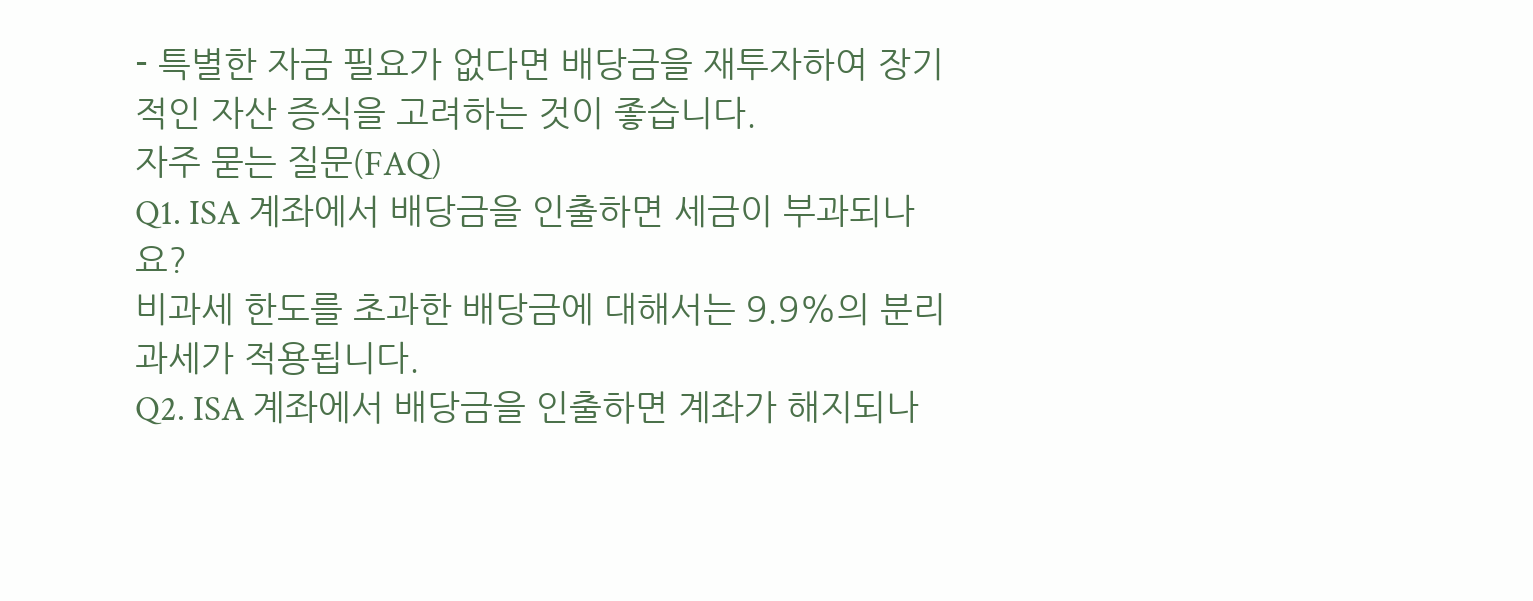- 특별한 자금 필요가 없다면 배당금을 재투자하여 장기적인 자산 증식을 고려하는 것이 좋습니다.
자주 묻는 질문(FAQ)
Q1. ISA 계좌에서 배당금을 인출하면 세금이 부과되나요?
비과세 한도를 초과한 배당금에 대해서는 9.9%의 분리과세가 적용됩니다.
Q2. ISA 계좌에서 배당금을 인출하면 계좌가 해지되나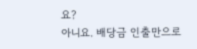요?
아니요. 배당금 인출만으로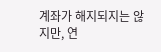계좌가 해지되지는 않지만, 연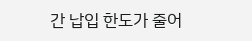간 납입 한도가 줄어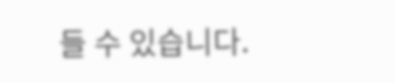들 수 있습니다.